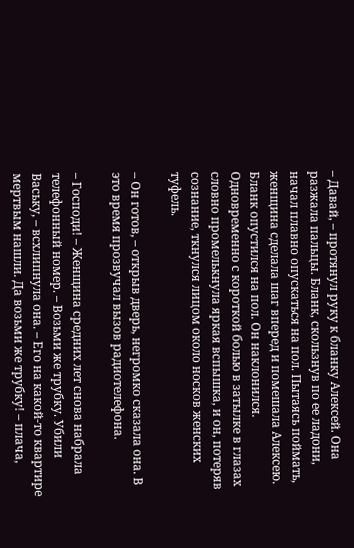– Давай, – протянул руку к бланку Алексей. Она разжала пальцы. Бланк, скользнув по ее ладони, начал плавно опускаться на пол. Пытаясь поймать, женщина сделала шаг вперед и помешала Алексею. Бланк опустился на пол. Он наклонился. Одновременно с короткой болью в затылке в глазах словно промелькнула яркая вспышка, и он, потеряв сознание, ткнулся лицом около носков женских туфель.

– Он готов, – открыв дверь, негромко сказала она. В это время прозвучал вызов радиотелефона.

– Господи! – Женщина средних лет снова набрала телефонный номер. – Возьми же трубку. Убили Ваську, – всхлипнула она. – Его на какой-то квартире мертвым нашли. Да возьми же трубку! – плача,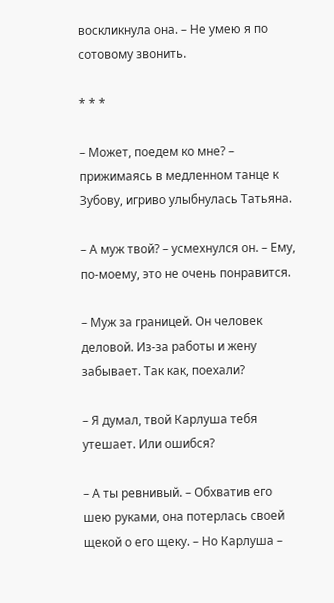воскликнула она. – Не умею я по сотовому звонить.

* * *

– Может, поедем ко мне? – прижимаясь в медленном танце к Зубову, игриво улыбнулась Татьяна.

– А муж твой? – усмехнулся он. – Ему, по-моему, это не очень понравится.

– Муж за границей. Он человек деловой. Из-за работы и жену забывает. Так как, поехали?

– Я думал, твой Карлуша тебя утешает. Или ошибся?

– А ты ревнивый. – Обхватив его шею руками, она потерлась своей щекой о его щеку. – Но Карлуша –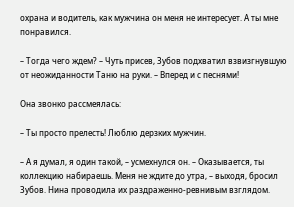охрана и водитель, как мужчина он меня не интересует. А ты мне понравился.

– Тогда чего ждем? – Чуть присев, Зубов подхватил взвизгнувшую от неожиданности Таню на руки. – Вперед и с песнями!

Она звонко рассмеялась:

– Ты просто прелесть! Люблю дерзких мужчин.

– А я думал, я один такой, – усмехнулся он. – Оказывается, ты коллекцию набираешь. Меня не ждите до утра, – выходя, бросил Зубов. Нина проводила их раздраженно-ревнивым взглядом.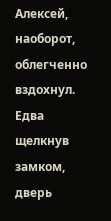Алексей, наоборот, облегченно вздохнул. Едва щелкнув замком, дверь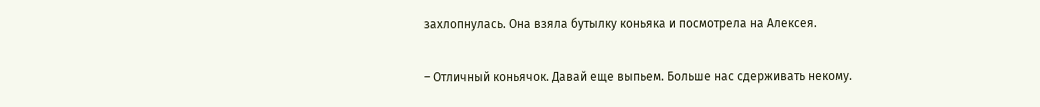захлопнулась. Она взяла бутылку коньяка и посмотрела на Алексея.

– Отличный коньячок. Давай еще выпьем. Больше нас сдерживать некому.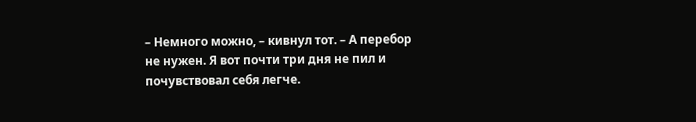– Немного можно, – кивнул тот. – А перебор не нужен. Я вот почти три дня не пил и почувствовал себя легче.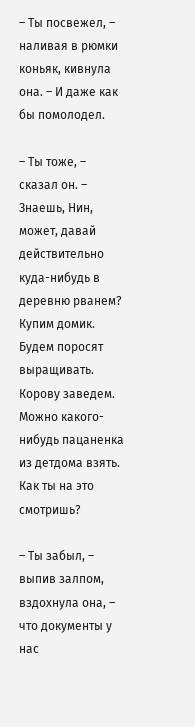– Ты посвежел, – наливая в рюмки коньяк, кивнула она. – И даже как бы помолодел.

– Ты тоже, – сказал он. – Знаешь, Нин, может, давай действительно куда-нибудь в деревню рванем? Купим домик. Будем поросят выращивать. Корову заведем. Можно какого-нибудь пацаненка из детдома взять. Как ты на это смотришь?

– Ты забыл, – выпив залпом, вздохнула она, – что документы у нас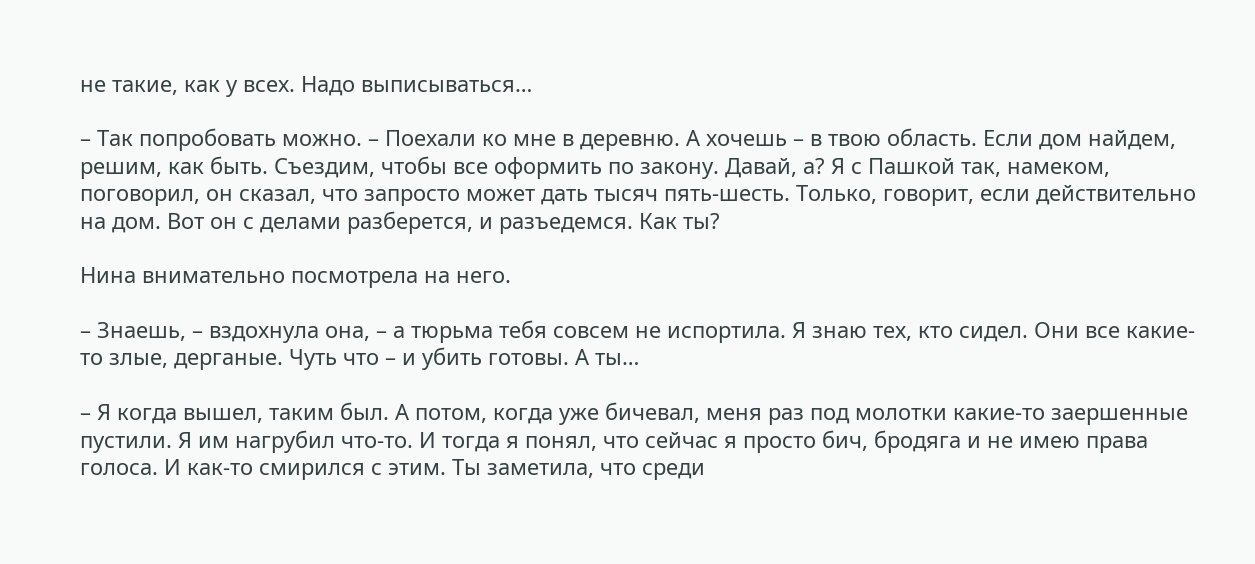не такие, как у всех. Надо выписываться…

– Так попробовать можно. – Поехали ко мне в деревню. А хочешь – в твою область. Если дом найдем, решим, как быть. Съездим, чтобы все оформить по закону. Давай, а? Я с Пашкой так, намеком, поговорил, он сказал, что запросто может дать тысяч пять-шесть. Только, говорит, если действительно на дом. Вот он с делами разберется, и разъедемся. Как ты?

Нина внимательно посмотрела на него.

– Знаешь, – вздохнула она, – а тюрьма тебя совсем не испортила. Я знаю тех, кто сидел. Они все какие-то злые, дерганые. Чуть что – и убить готовы. А ты…

– Я когда вышел, таким был. А потом, когда уже бичевал, меня раз под молотки какие-то заершенные пустили. Я им нагрубил что-то. И тогда я понял, что сейчас я просто бич, бродяга и не имею права голоса. И как-то смирился с этим. Ты заметила, что среди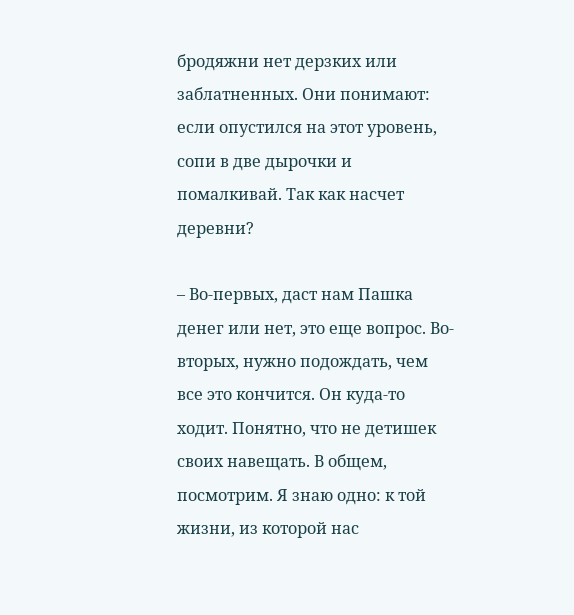бродяжни нет дерзких или заблатненных. Они понимают: если опустился на этот уровень, сопи в две дырочки и помалкивай. Так как насчет деревни?

– Во-первых, даст нам Пашка денег или нет, это еще вопрос. Во-вторых, нужно подождать, чем все это кончится. Он куда-то ходит. Понятно, что не детишек своих навещать. В общем, посмотрим. Я знаю одно: к той жизни, из которой нас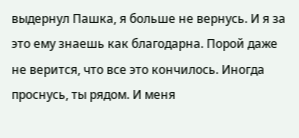выдернул Пашка, я больше не вернусь. И я за это ему знаешь как благодарна. Порой даже не верится, что все это кончилось. Иногда проснусь, ты рядом. И меня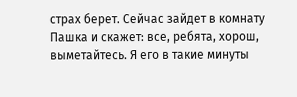страх берет. Сейчас зайдет в комнату Пашка и скажет: все, ребята, хорош, выметайтесь. Я его в такие минуты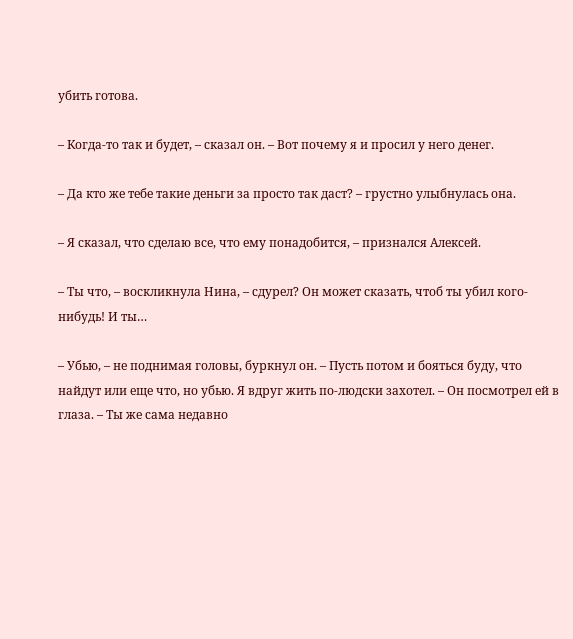убить готова.

– Когда-то так и будет, – сказал он. – Вот почему я и просил у него денег.

– Да кто же тебе такие деньги за просто так даст? – грустно улыбнулась она.

– Я сказал, что сделаю все, что ему понадобится, – признался Алексей.

– Ты что, – воскликнула Нина, – сдурел? Он может сказать, чтоб ты убил кого-нибудь! И ты…

– Убью, – не поднимая головы, буркнул он. – Пусть потом и бояться буду, что найдут или еще что, но убью. Я вдруг жить по-людски захотел. – Он посмотрел ей в глаза. – Ты же сама недавно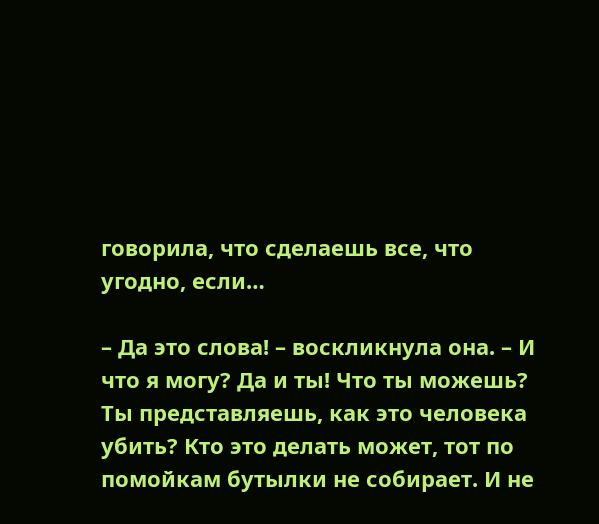говорила, что сделаешь все, что угодно, если…

– Да это слова! – воскликнула она. – И что я могу? Да и ты! Что ты можешь? Ты представляешь, как это человека убить? Кто это делать может, тот по помойкам бутылки не собирает. И не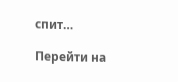спит…

Перейти на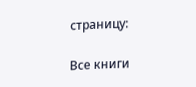страницу:

Все книги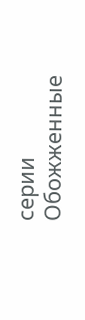серии Обожженные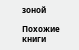зоной

Похожие книги